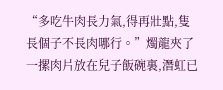“多吃牛肉長力氣,得再壯點,隻長個子不長肉哪行。”燭龍夾了一摞肉片放在兒子飯碗裏,潛虹已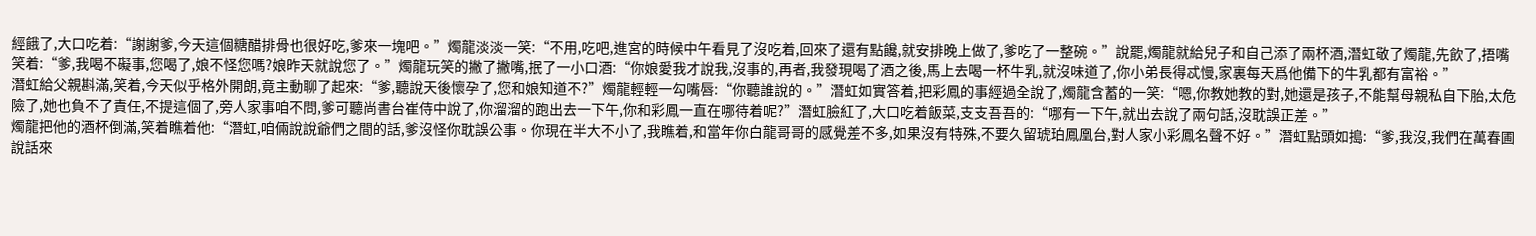經餓了,大口吃着:“謝謝爹,今天這個糖醋排骨也很好吃,爹來一塊吧。”燭龍淡淡一笑:“不用,吃吧,進宮的時候中午看見了沒吃着,回來了還有點饞,就安排晚上做了,爹吃了一整碗。”說罷,燭龍就給兒子和自己添了兩杯酒,潛虹敬了燭龍,先飲了,捂嘴笑着:“爹,我喝不礙事,您喝了,娘不怪您嗎?娘昨天就說您了。”燭龍玩笑的撇了撇嘴,抿了一小口酒:“你娘愛我才說我,沒事的,再者,我發現喝了酒之後,馬上去喝一杯牛乳,就沒味道了,你小弟長得忒慢,家裏每天爲他備下的牛乳都有富裕。”
潛虹給父親斟滿,笑着,今天似乎格外開朗,竟主動聊了起來:“爹,聽說天後懷孕了,您和娘知道不?”燭龍輕輕一勾嘴唇:“你聽誰說的。”潛虹如實答着,把彩鳳的事經過全說了,燭龍含蓄的一笑:“嗯,你教她教的對,她還是孩子,不能幫母親私自下胎,太危險了,她也負不了責任,不提這個了,旁人家事咱不問,爹可聽尚書台崔侍中說了,你溜溜的跑出去一下午,你和彩鳳一直在哪待着呢?”潛虹臉紅了,大口吃着飯菜,支支吾吾的:“哪有一下午,就出去說了兩句話,沒耽誤正差。”
燭龍把他的酒杯倒滿,笑着瞧着他:“潛虹,咱倆說說爺們之間的話,爹沒怪你耽誤公事。你現在半大不小了,我瞧着,和當年你白龍哥哥的感覺差不多,如果沒有特殊,不要久留琥珀鳳凰台,對人家小彩鳳名聲不好。”潛虹點頭如搗:“爹,我沒,我們在萬春圃說話來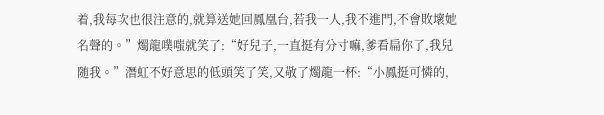着,我每次也很注意的,就算送她回鳳凰台,若我一人,我不進門,不會敗壞她名聲的。”燭龍噗嗤就笑了:“好兒子,一直挺有分寸嘛,爹看扁你了,我兒随我。”潛虹不好意思的低頭笑了笑,又敬了燭龍一杯:“小鳳挺可憐的,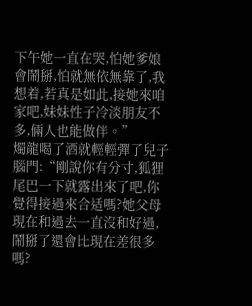下午她一直在哭,怕她爹娘會鬧掰,怕就無依無靠了,我想着,若真是如此,接她來咱家吧,妹妹性子冷淡朋友不多,倆人也能做伴。”
燭龍喝了酒就輕輕彈了兒子腦門:“剛說你有分寸,狐狸尾巴一下就露出來了吧,你覺得接過來合适嗎?她父母現在和過去一直沒和好過,鬧掰了還會比現在差很多嗎?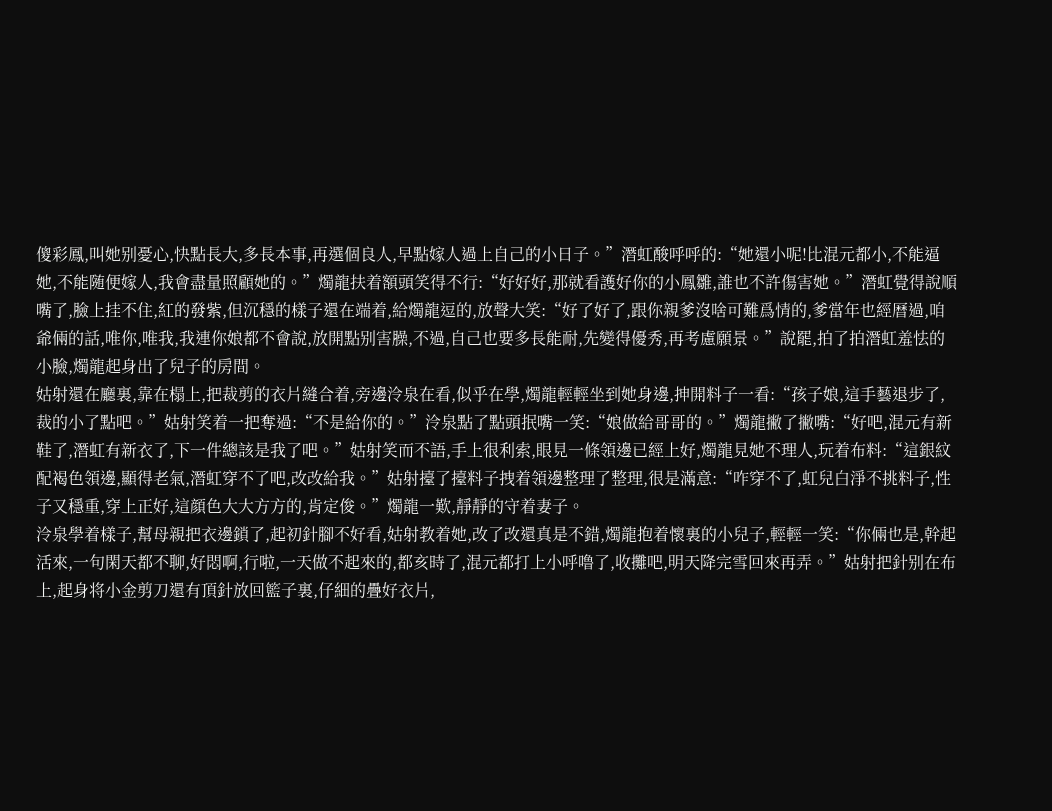傻彩鳳,叫她别憂心,快點長大,多長本事,再選個良人,早點嫁人過上自己的小日子。”潛虹酸呼呼的:“她還小呢!比混元都小,不能逼她,不能随便嫁人,我會盡量照顧她的。”燭龍扶着額頭笑得不行:“好好好,那就看護好你的小鳳雛,誰也不許傷害她。”潛虹覺得說順嘴了,臉上挂不住,紅的發紫,但沉穩的樣子還在端着,給燭龍逗的,放聲大笑:“好了好了,跟你親爹沒啥可難爲情的,爹當年也經曆過,咱爺倆的話,唯你,唯我,我連你娘都不會說,放開點别害臊,不過,自己也要多長能耐,先變得優秀,再考慮願景。”說罷,拍了拍潛虹羞怯的小臉,燭龍起身出了兒子的房間。
姑射還在廳裏,靠在榻上,把裁剪的衣片縫合着,旁邊泠泉在看,似乎在學,燭龍輕輕坐到她身邊,抻開料子一看:“孩子娘,這手藝退步了,裁的小了點吧。”姑射笑着一把奪過:“不是給你的。”泠泉點了點頭抿嘴一笑:“娘做給哥哥的。”燭龍撇了撇嘴:“好吧,混元有新鞋了,潛虹有新衣了,下一件總該是我了吧。”姑射笑而不語,手上很利索,眼見一條領邊已經上好,燭龍見她不理人,玩着布料:“這銀紋配褐色領邊,顯得老氣,潛虹穿不了吧,改改給我。”姑射擡了擡料子拽着領邊整理了整理,很是滿意:“咋穿不了,虹兒白淨不挑料子,性子又穩重,穿上正好,這顔色大大方方的,肯定俊。”燭龍一歎,靜靜的守着妻子。
泠泉學着樣子,幫母親把衣邊鎖了,起初針腳不好看,姑射教着她,改了改還真是不錯,燭龍抱着懷裏的小兒子,輕輕一笑:“你倆也是,幹起活來,一句閑天都不聊,好悶啊,行啦,一天做不起來的,都亥時了,混元都打上小呼噜了,收攤吧,明天降完雪回來再弄。”姑射把針别在布上,起身将小金剪刀還有頂針放回籃子裏,仔細的疊好衣片,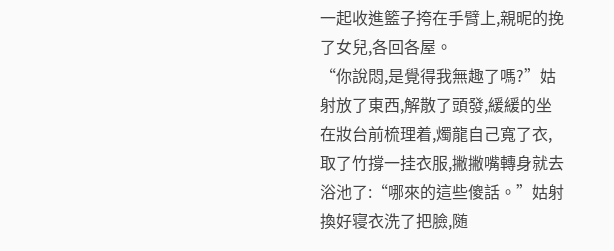一起收進籃子挎在手臂上,親昵的挽了女兒,各回各屋。
“你說悶,是覺得我無趣了嗎?”姑射放了東西,解散了頭發,緩緩的坐在妝台前梳理着,燭龍自己寬了衣,取了竹撐一挂衣服,撇撇嘴轉身就去浴池了:“哪來的這些傻話。”姑射換好寝衣洗了把臉,随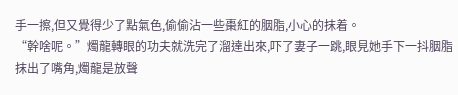手一擦,但又覺得少了點氣色,偷偷沾一些棗紅的胭脂,小心的抹着。
“幹啥呢。”燭龍轉眼的功夫就洗完了溜達出來,吓了妻子一跳,眼見她手下一抖胭脂抹出了嘴角,燭龍是放聲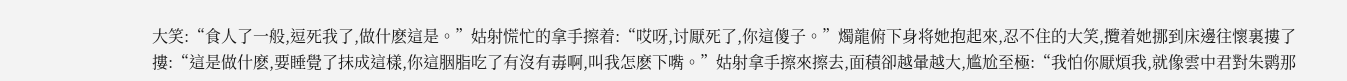大笑:“食人了一般,逗死我了,做什麽這是。”姑射慌忙的拿手擦着:“哎呀,讨厭死了,你這傻子。”燭龍俯下身将她抱起來,忍不住的大笑,攬着她挪到床邊往懷裏摟了摟:“這是做什麽,要睡覺了抹成這樣,你這胭脂吃了有沒有毒啊,叫我怎麽下嘴。”姑射拿手擦來擦去,面積卻越暈越大,尴尬至極:“我怕你厭煩我,就像雲中君對朱鹮那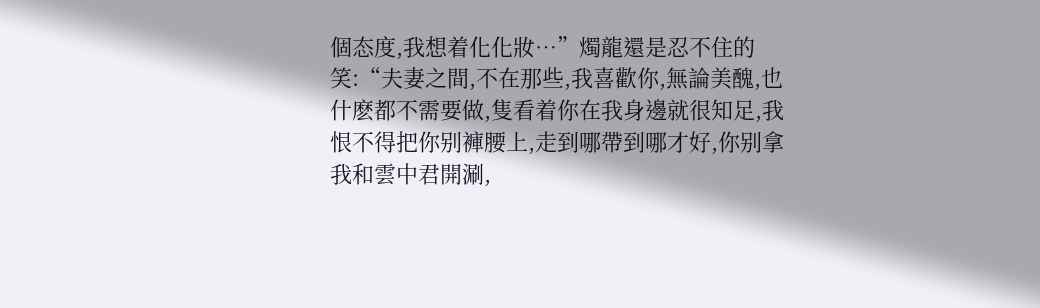個态度,我想着化化妝…”燭龍還是忍不住的笑:“夫妻之間,不在那些,我喜歡你,無論美醜,也什麽都不需要做,隻看着你在我身邊就很知足,我恨不得把你别褲腰上,走到哪帶到哪才好,你别拿我和雲中君開涮,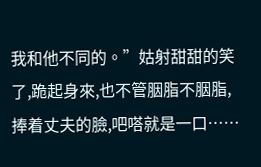我和他不同的。”姑射甜甜的笑了,跪起身來,也不管胭脂不胭脂,捧着丈夫的臉,吧嗒就是一口……